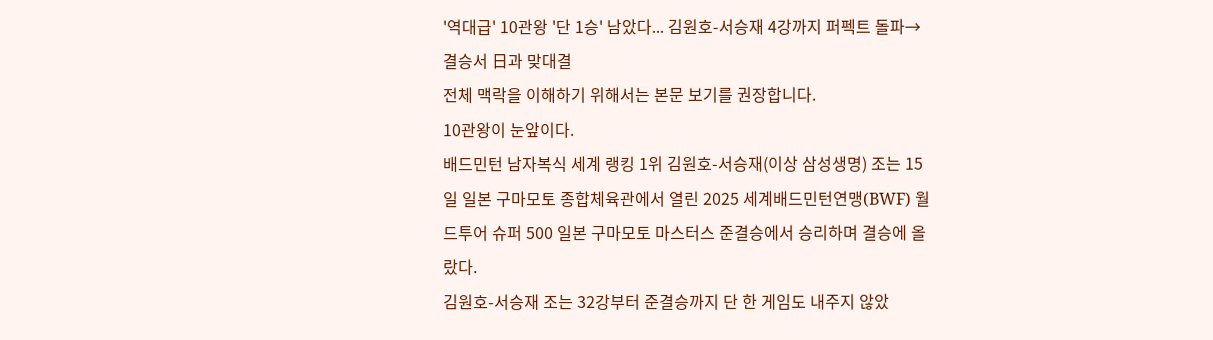'역대급' 10관왕 '단 1승' 남았다... 김원호-서승재 4강까지 퍼펙트 돌파→결승서 日과 맞대결
전체 맥락을 이해하기 위해서는 본문 보기를 권장합니다.
10관왕이 눈앞이다.
배드민턴 남자복식 세계 랭킹 1위 김원호-서승재(이상 삼성생명) 조는 15일 일본 구마모토 종합체육관에서 열린 2025 세계배드민턴연맹(BWF) 월드투어 슈퍼 500 일본 구마모토 마스터스 준결승에서 승리하며 결승에 올랐다.
김원호-서승재 조는 32강부터 준결승까지 단 한 게임도 내주지 않았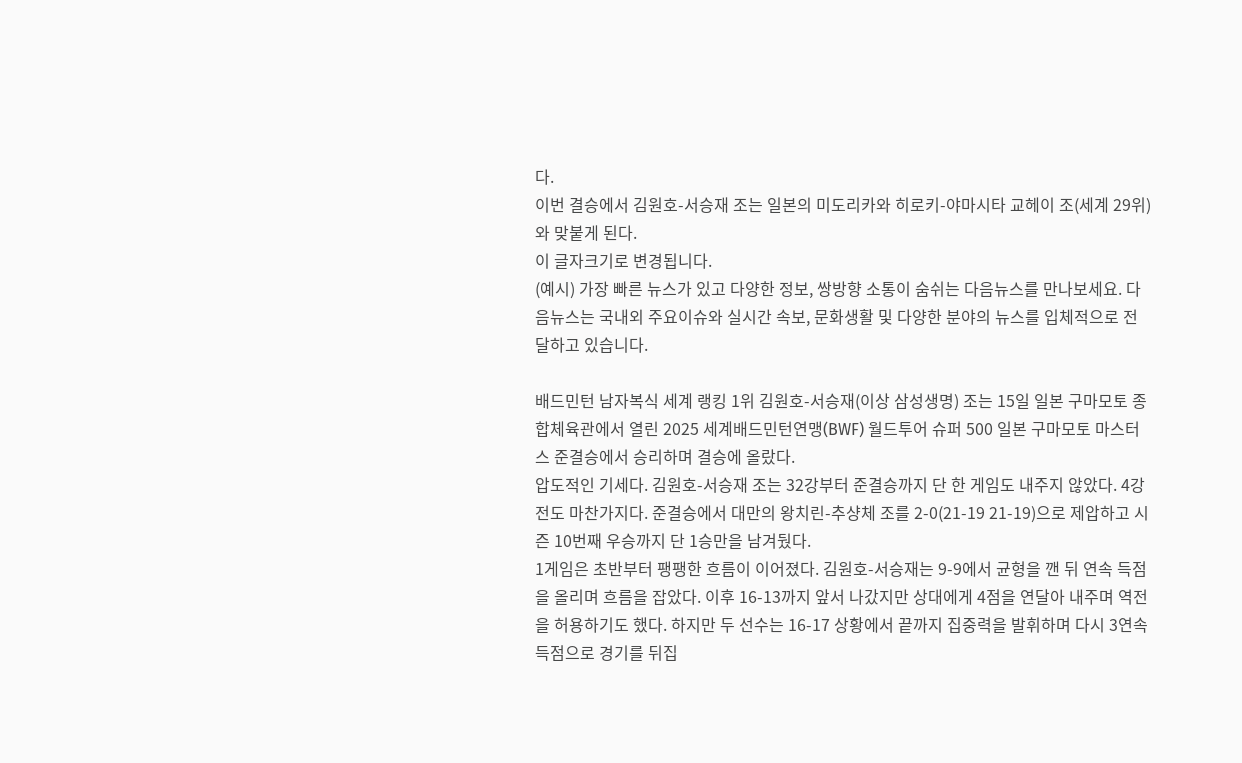다.
이번 결승에서 김원호-서승재 조는 일본의 미도리카와 히로키-야마시타 교헤이 조(세계 29위)와 맞붙게 된다.
이 글자크기로 변경됩니다.
(예시) 가장 빠른 뉴스가 있고 다양한 정보, 쌍방향 소통이 숨쉬는 다음뉴스를 만나보세요. 다음뉴스는 국내외 주요이슈와 실시간 속보, 문화생활 및 다양한 분야의 뉴스를 입체적으로 전달하고 있습니다.

배드민턴 남자복식 세계 랭킹 1위 김원호-서승재(이상 삼성생명) 조는 15일 일본 구마모토 종합체육관에서 열린 2025 세계배드민턴연맹(BWF) 월드투어 슈퍼 500 일본 구마모토 마스터스 준결승에서 승리하며 결승에 올랐다.
압도적인 기세다. 김원호-서승재 조는 32강부터 준결승까지 단 한 게임도 내주지 않았다. 4강전도 마찬가지다. 준결승에서 대만의 왕치린-추샹체 조를 2-0(21-19 21-19)으로 제압하고 시즌 10번째 우승까지 단 1승만을 남겨뒀다.
1게임은 초반부터 팽팽한 흐름이 이어졌다. 김원호-서승재는 9-9에서 균형을 깬 뒤 연속 득점을 올리며 흐름을 잡았다. 이후 16-13까지 앞서 나갔지만 상대에게 4점을 연달아 내주며 역전을 허용하기도 했다. 하지만 두 선수는 16-17 상황에서 끝까지 집중력을 발휘하며 다시 3연속 득점으로 경기를 뒤집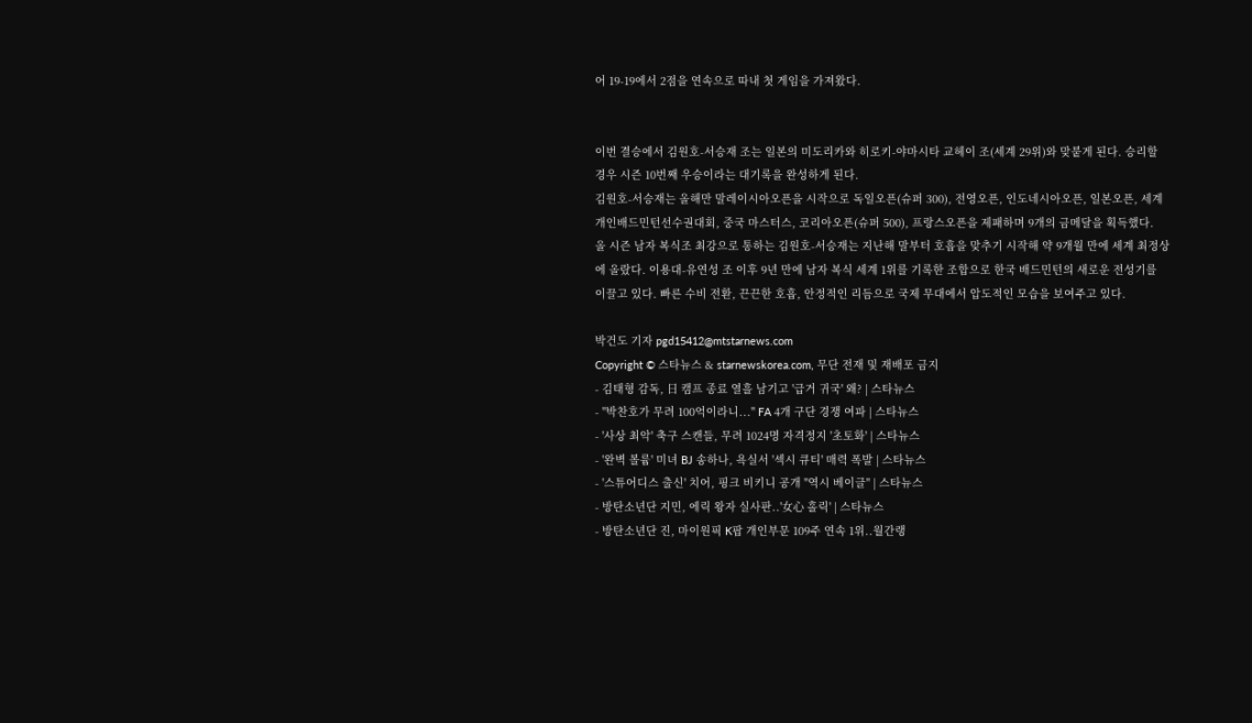어 19-19에서 2점을 연속으로 따내 첫 게임을 가져왔다.


이번 결승에서 김원호-서승재 조는 일본의 미도리카와 히로키-야마시타 교헤이 조(세계 29위)와 맞붙게 된다. 승리할 경우 시즌 10번째 우승이라는 대기록을 완성하게 된다.
김원호-서승재는 올해만 말레이시아오픈을 시작으로 독일오픈(슈퍼 300), 전영오픈, 인도네시아오픈, 일본오픈, 세계개인배드민턴선수권대회, 중국 마스터스, 코리아오픈(슈퍼 500), 프랑스오픈을 제패하며 9개의 금메달을 획득했다.
올 시즌 남자 복식조 최강으로 통하는 김원호-서승재는 지난해 말부터 호흡을 맞추기 시작해 약 9개월 만에 세계 최정상에 올랐다. 이용대-유연성 조 이후 9년 만에 남자 복식 세계 1위를 기록한 조합으로 한국 배드민턴의 새로운 전성기를 이끌고 있다. 빠른 수비 전환, 끈끈한 호흡, 안정적인 리듬으로 국제 무대에서 압도적인 모습을 보여주고 있다.

박건도 기자 pgd15412@mtstarnews.com
Copyright © 스타뉴스 & starnewskorea.com, 무단 전재 및 재배포 금지
- 김태형 감독, 日 캠프 종료 열흘 남기고 '급거 귀국' 왜? | 스타뉴스
- "박찬호가 무려 100억이라니..." FA 4개 구단 경쟁 여파 | 스타뉴스
- '사상 최악' 축구 스캔들, 무려 1024명 자격정지 '초토화' | 스타뉴스
- '완벽 볼륨' 미녀 BJ 송하나, 욕실서 '섹시 큐티' 매력 폭발 | 스타뉴스
- '스튜어디스 출신' 치어, 핑크 비키니 공개 "역시 베이글" | 스타뉴스
- 방탄소년단 지민, 에릭 왕자 실사판..'女心 홀릭' | 스타뉴스
- 방탄소년단 진, 마이원픽 K팝 개인부문 109주 연속 1위..월간랭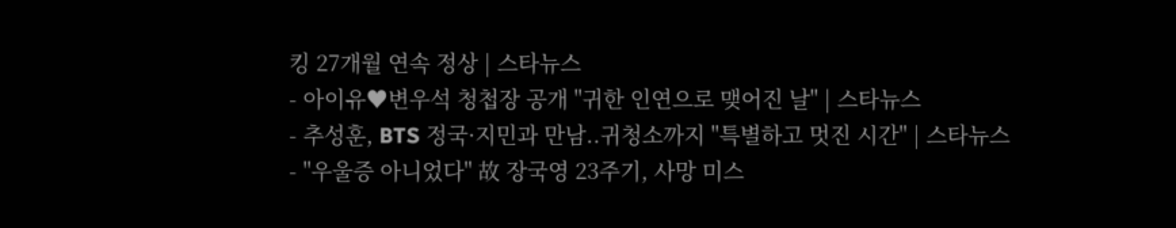킹 27개월 연속 정상 | 스타뉴스
- 아이유♥변우석 청첩장 공개 "귀한 인연으로 맺어진 날" | 스타뉴스
- 추성훈, BTS 정국·지민과 만남..귀청소까지 "특별하고 멋진 시간" | 스타뉴스
- "우울증 아니었다" 故 장국영 23주기, 사망 미스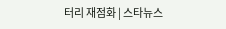터리 재점화 | 스타뉴스